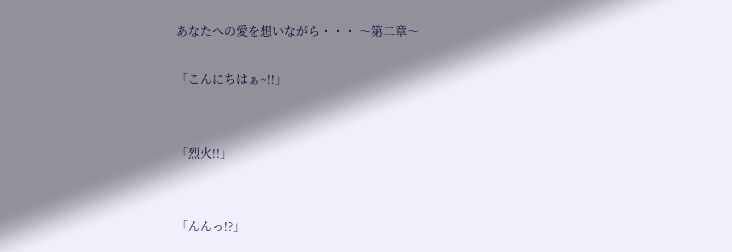あなたへの愛を想いながら・・・ 〜第二章〜

「こんにちはぁ~!!」


「烈火!!」


「んんっ!?」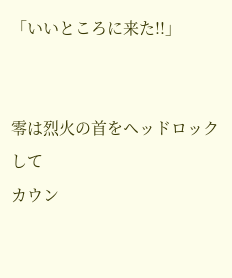「いいところに来た!!」


零は烈火の首をヘッドロックして
カウン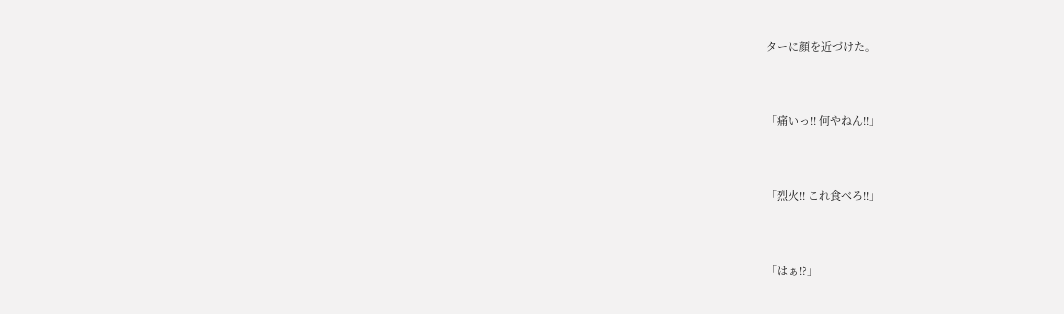ターに顔を近づけた。


「痛いっ!! 何やねん!!」


「烈火!! これ食べろ!!」


「はぁ!?」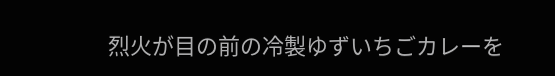烈火が目の前の冷製ゆずいちごカレーを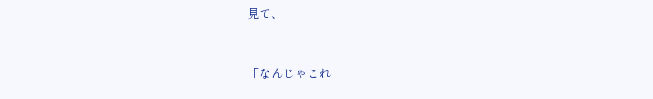見て、


「なんじゃこれ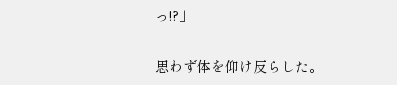っ!?」


思わず体を仰け反らした。